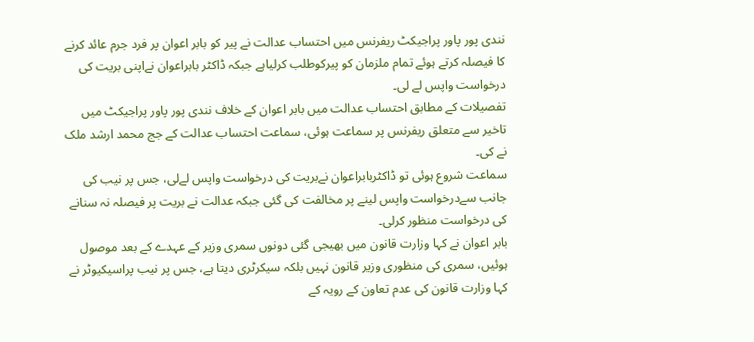نندی پور پاور پراجیکٹ ریفرنس میں احتساب عدالت نے پیر کو بابر اعوان پر فرد جرم عائد کرنے کا فیصلہ کرتے ہوئے تمام ملزمان کو پیرکوطلب کرلیاہے جبکہ ڈاکٹر بابراعوان نےاپنی بریت کی درخواست واپس لے لی۔
تفصیلات کے مطابق احتساب عدالت میں بابر اعوان کے خلاف نندی پور پاور پراجیکٹ میں تاخیر سے متعلق ریفرنس پر سماعت ہوئی، سماعت احتساب عدالت کے جج محمد ارشد ملک نے کی۔
سماعت شروع ہوئی تو ڈاکٹربابراعوان نےبریت کی درخواست واپس لےلی، جس پر نیب کی جانب سےدرخواست واپس لینے پر مخالفت کی گئی جبکہ عدالت نے بریت پر فیصلہ نہ سنانے کی درخواست منظور کرلی۔
بابر اعوان نے کہا وزارت قانون میں بھیجی گئی دونوں سمری وزیر کے عہدے کے بعد موصول ہوئیں، سمری کی منظوری وزیر قانون نہیں بلکہ سیکرٹری دیتا ہے، جس پر نیب پراسیکیوٹر نے کہا وزارت قانون کی عدم تعاون کے رویہ کے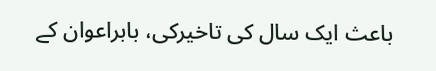باعث ایک سال کی تاخیرکی، بابراعوان کے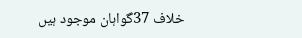خلاف 37گواہان موجود ہیں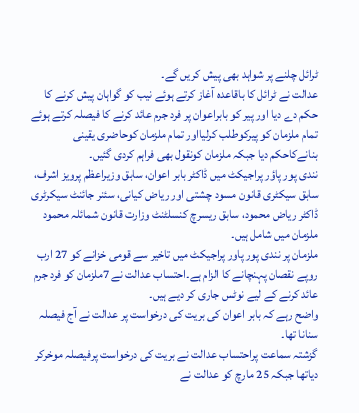ٹرائل چلنے پر شواہد بھی پیش کریں گے۔
عدالت نے ٹرائل کا باقاعدہ آغاز کرتے ہوئے نیب کو گواہان پیش کرنے کا حکم دے دیا اور پیر کو بابراعوان پر فرد جرم عائد کرنے کا فیصلہ کرتے ہوئے تمام ملزمان کو پیرکوطلب کرلیااور تمام ملزمان کوحاضری یقینی بنانےکاحکم دیا جبکہ ملزمان کونقول بھی فراہم کردی گئیں۔
نندی پور پاؤر پراجیکٹ میں ڈاکٹر بابر اعوان، سابق وزیراعظم پرویز اشرف، سابق سیکٹری قانون مسود چشتی اور ریاض کیانی، سئنر جائنٹ سیکرٹری ڈاکٹر ریاض محمود، سابق ریسرچ کنسلٹنٹ وزارت قانون شمائلہ محمود ملزمان میں شامل ہیں۔
ملزمان پر نندی پور پاور پراجیکٹ میں تاخیر سے قومی خزانے کو 27 ارب روپے نقصان پہنچانے کا الزام ہے۔احتساب عدالت نے 7ملزمان کو فرد جرم عائد کرنے کے لیے نوٹس جاری کر دیے ہیں۔
واضح رہے کہ بابر اعوان کی بریت کی درخواست پر عدالت نے آج فیصلہ سنانا تھا۔
گزشتہ سماعت پراحتساب عدالت نے بریت کی درخواست پرفیصلہ موخرکر دیاتھا جبکہ 25 مارچ کو عدالت نے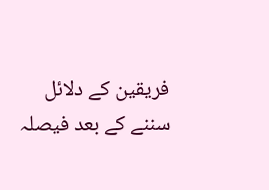فریقین کے دلائل سننے کے بعد فیصلہ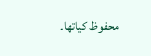محفوظ کیاتھا۔